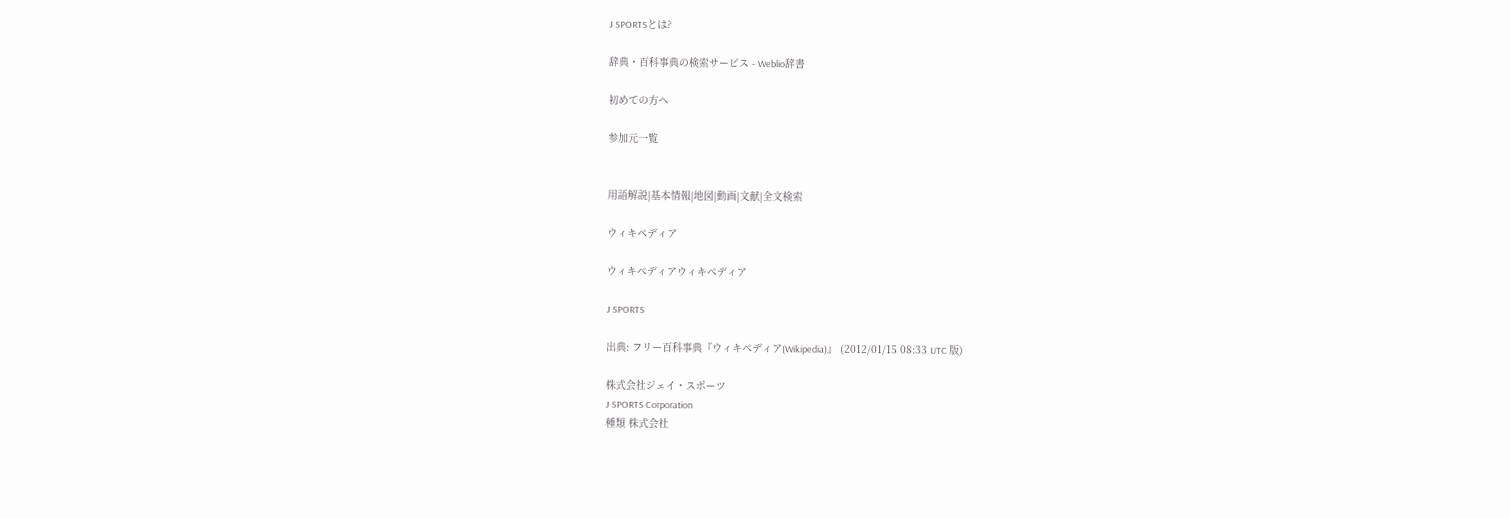J SPORTSとは?

辞典・百科事典の検索サービス - Weblio辞書

初めての方へ

参加元一覧


用語解説|基本情報|地図|動画|文献|全文検索

ウィキペディア

ウィキペディアウィキペディア

J SPORTS

出典: フリー百科事典『ウィキペディア(Wikipedia)』 (2012/01/15 08:33 UTC 版)

株式会社ジェイ・スポーツ
J SPORTS Corporation
種類 株式会社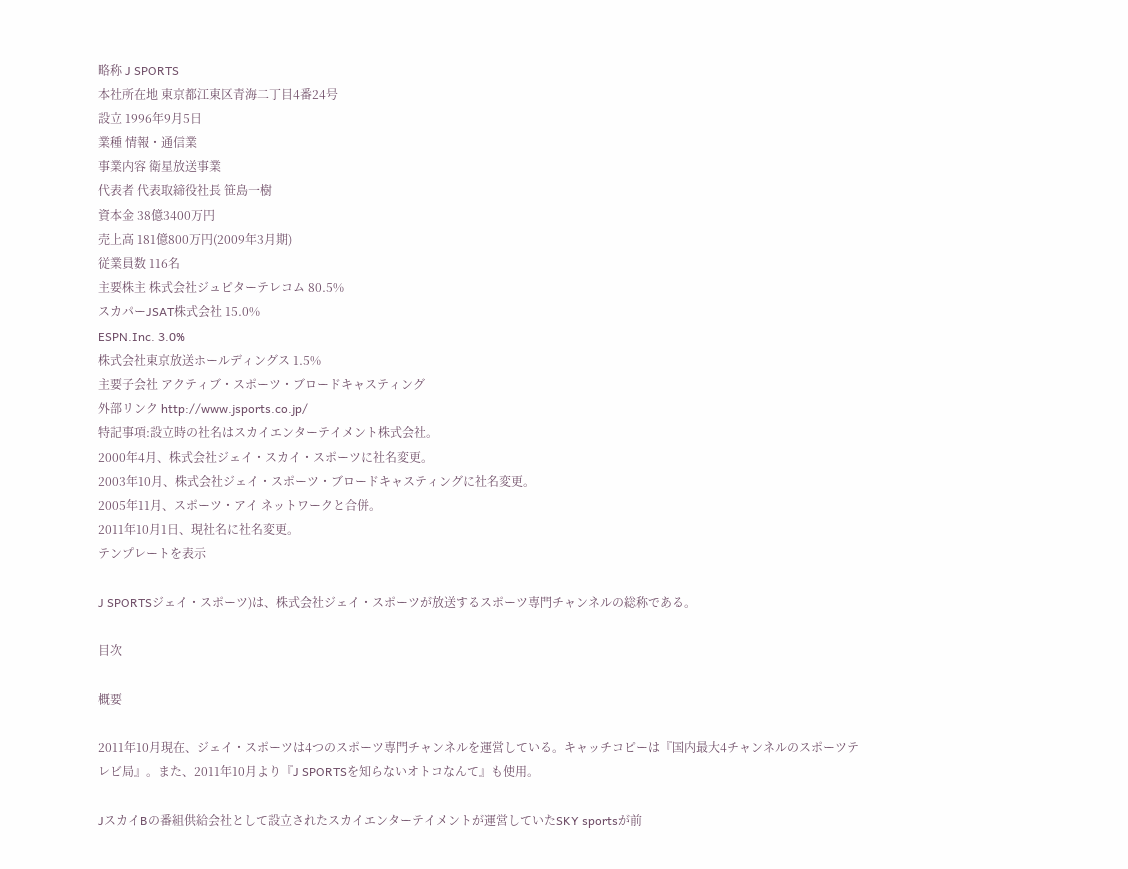略称 J SPORTS
本社所在地 東京都江東区青海二丁目4番24号
設立 1996年9月5日
業種 情報・通信業
事業内容 衛星放送事業
代表者 代表取締役社長 笹島一樹
資本金 38億3400万円
売上高 181億800万円(2009年3月期)
従業員数 116名
主要株主 株式会社ジュピターテレコム 80.5%
スカパーJSAT株式会社 15.0%
ESPN.Inc. 3.0%
株式会社東京放送ホールディングス 1.5%
主要子会社 アクティブ・スポーツ・ブロードキャスティング
外部リンク http://www.jsports.co.jp/
特記事項:設立時の社名はスカイエンターテイメント株式会社。
2000年4月、株式会社ジェイ・スカイ・スポーツに社名変更。
2003年10月、株式会社ジェイ・スポーツ・ブロードキャスティングに社名変更。
2005年11月、スポーツ・アイ ネットワークと合併。
2011年10月1日、現社名に社名変更。
テンプレートを表示

J SPORTSジェイ・スポーツ)は、株式会社ジェイ・スポーツが放送するスポーツ専門チャンネルの総称である。

目次

概要

2011年10月現在、ジェイ・スポーツは4つのスポーツ専門チャンネルを運営している。キャッチコピーは『国内最大4チャンネルのスポーツテレビ局』。また、2011年10月より『J SPORTSを知らないオトコなんて』も使用。

JスカイBの番組供給会社として設立されたスカイエンターテイメントが運営していたSKY sportsが前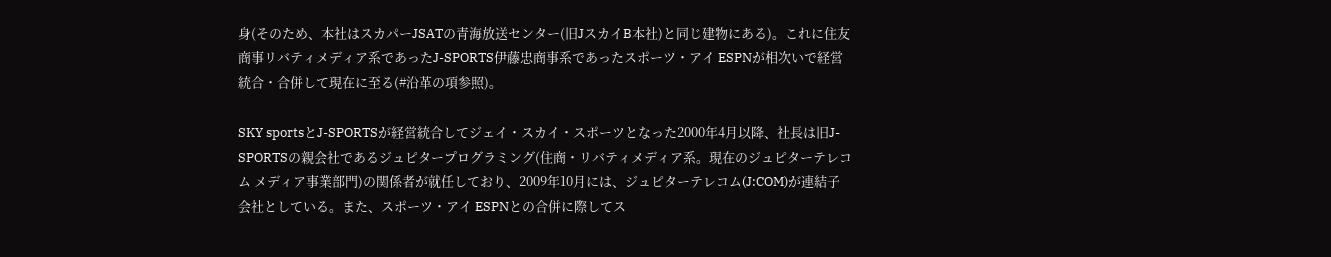身(そのため、本社はスカパーJSATの青海放送センター(旧JスカイB本社)と同じ建物にある)。これに住友商事リバティメディア系であったJ-SPORTS伊藤忠商事系であったスポーツ・アイ ESPNが相次いで経営統合・合併して現在に至る(#沿革の項参照)。

SKY sportsとJ-SPORTSが経営統合してジェイ・スカイ・スポーツとなった2000年4月以降、社長は旧J-SPORTSの親会社であるジュピタープログラミング(住商・リバティメディア系。現在のジュピターテレコム メディア事業部門)の関係者が就任しており、2009年10月には、ジュピターテレコム(J:COM)が連結子会社としている。また、スポーツ・アイ ESPNとの合併に際してス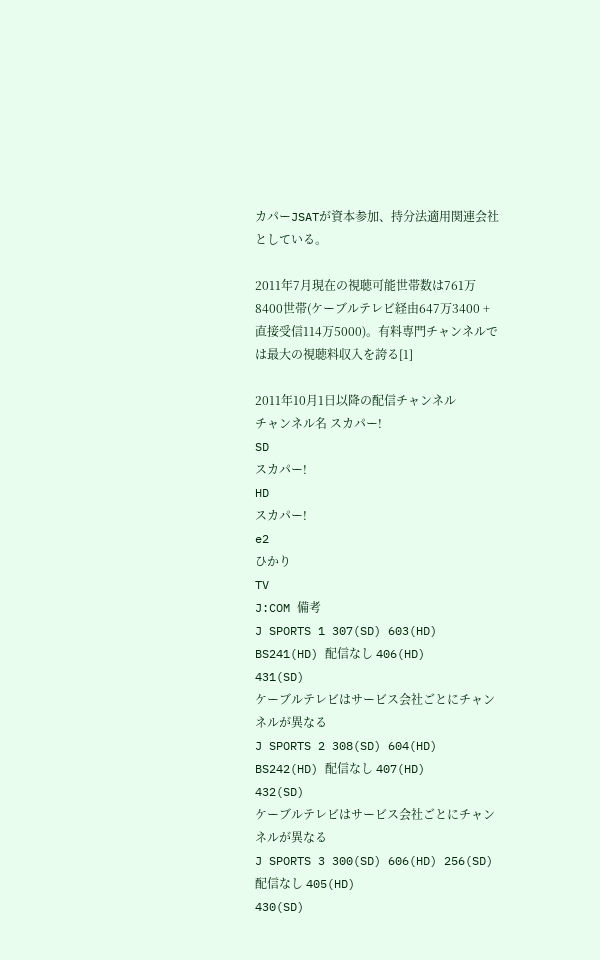カパーJSATが資本参加、持分法適用関連会社としている。

2011年7月現在の視聴可能世帯数は761万8400世帯(ケーブルテレビ経由647万3400 + 直接受信114万5000)。有料専門チャンネルでは最大の視聴料収入を誇る[1]

2011年10月1日以降の配信チャンネル
チャンネル名 スカパー!
SD
スカパー!
HD
スカパー!
e2
ひかり
TV
J:COM 備考
J SPORTS 1 307(SD) 603(HD) BS241(HD) 配信なし 406(HD)
431(SD)
ケーブルテレビはサービス会社ごとにチャンネルが異なる
J SPORTS 2 308(SD) 604(HD) BS242(HD) 配信なし 407(HD)
432(SD)
ケーブルテレビはサービス会社ごとにチャンネルが異なる
J SPORTS 3 300(SD) 606(HD) 256(SD) 配信なし 405(HD)
430(SD)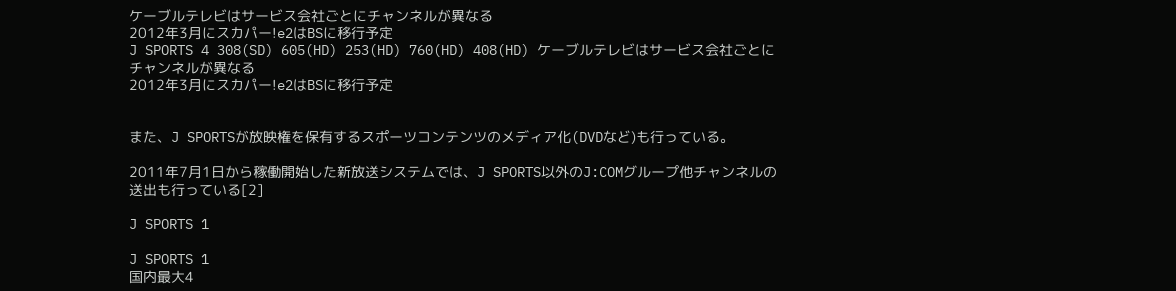ケーブルテレビはサービス会社ごとにチャンネルが異なる
2012年3月にスカパー!e2はBSに移行予定
J SPORTS 4 308(SD) 605(HD) 253(HD) 760(HD) 408(HD) ケーブルテレビはサービス会社ごとにチャンネルが異なる
2012年3月にスカパー!e2はBSに移行予定


また、J SPORTSが放映権を保有するスポーツコンテンツのメディア化(DVDなど)も行っている。

2011年7月1日から稼働開始した新放送システムでは、J SPORTS以外のJ:COMグループ他チャンネルの送出も行っている[2]

J SPORTS 1

J SPORTS 1
国内最大4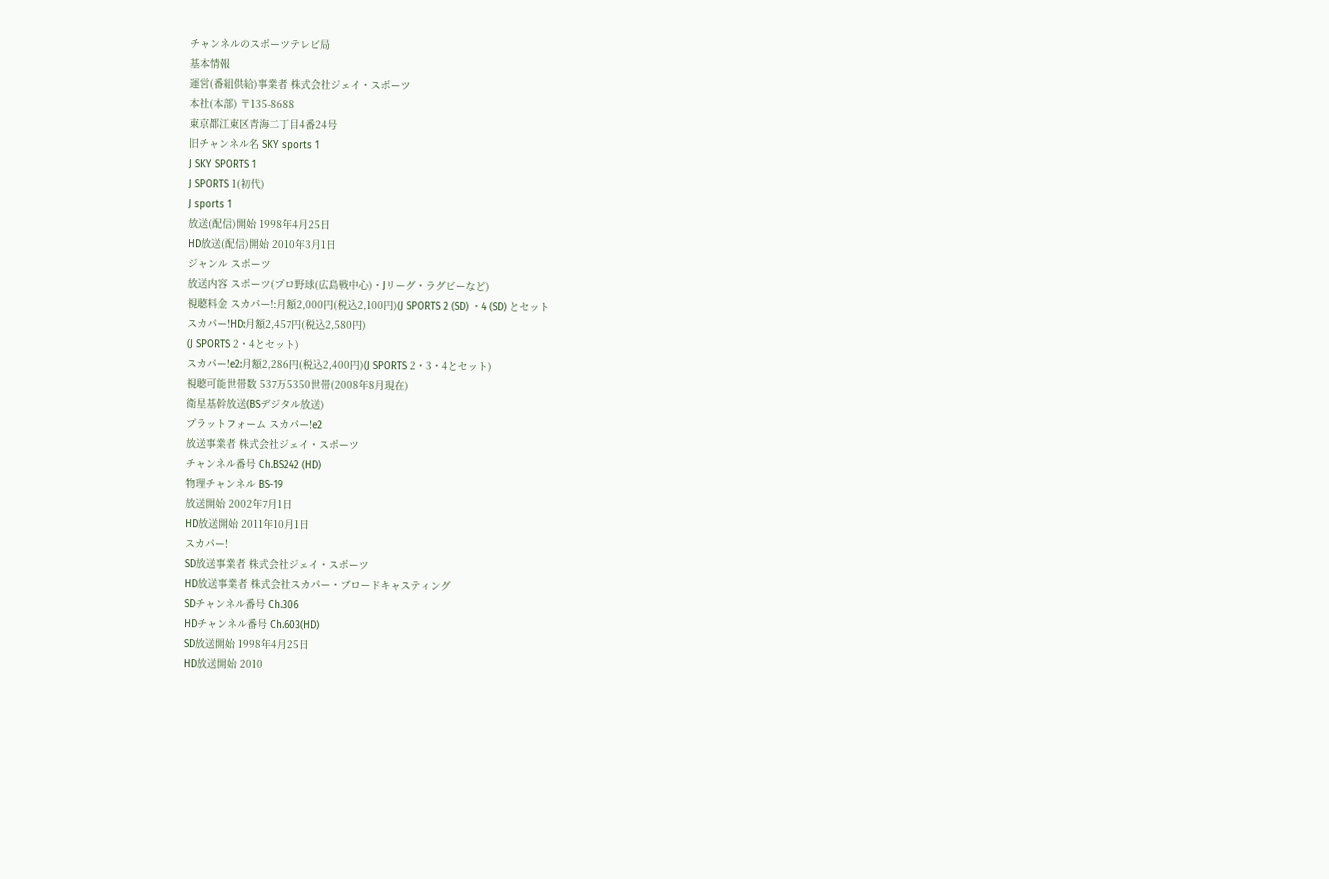チャンネルのスポーツテレビ局
基本情報
運営(番組供給)事業者 株式会社ジェイ・スポーツ
本社(本部) 〒135-8688
東京都江東区青海二丁目4番24号
旧チャンネル名 SKY sports 1
J SKY SPORTS 1
J SPORTS 1(初代)
J sports 1
放送(配信)開始 1998年4月25日
HD放送(配信)開始 2010年3月1日
ジャンル スポーツ
放送内容 スポーツ(プロ野球(広島戦中心)・Jリーグ・ラグビーなど)
視聴料金 スカパー!:月額2,000円(税込2,100円)(J SPORTS 2 (SD) ・4 (SD) とセット
スカパー!HD:月額2,457円(税込2,580円)
(J SPORTS 2・4とセット)
スカパー!e2:月額2,286円(税込2,400円)(J SPORTS 2・3・4とセット)
視聴可能世帯数 537万5350世帯(2008年8月現在)
衛星基幹放送(BSデジタル放送)
プラットフォーム スカパー!e2
放送事業者 株式会社ジェイ・スポーツ
チャンネル番号 Ch.BS242 (HD)
物理チャンネル BS-19
放送開始 2002年7月1日
HD放送開始 2011年10月1日
スカパー!
SD放送事業者 株式会社ジェイ・スポーツ
HD放送事業者 株式会社スカパー・ブロードキャスティング
SDチャンネル番号 Ch.306
HDチャンネル番号 Ch.603(HD)
SD放送開始 1998年4月25日
HD放送開始 2010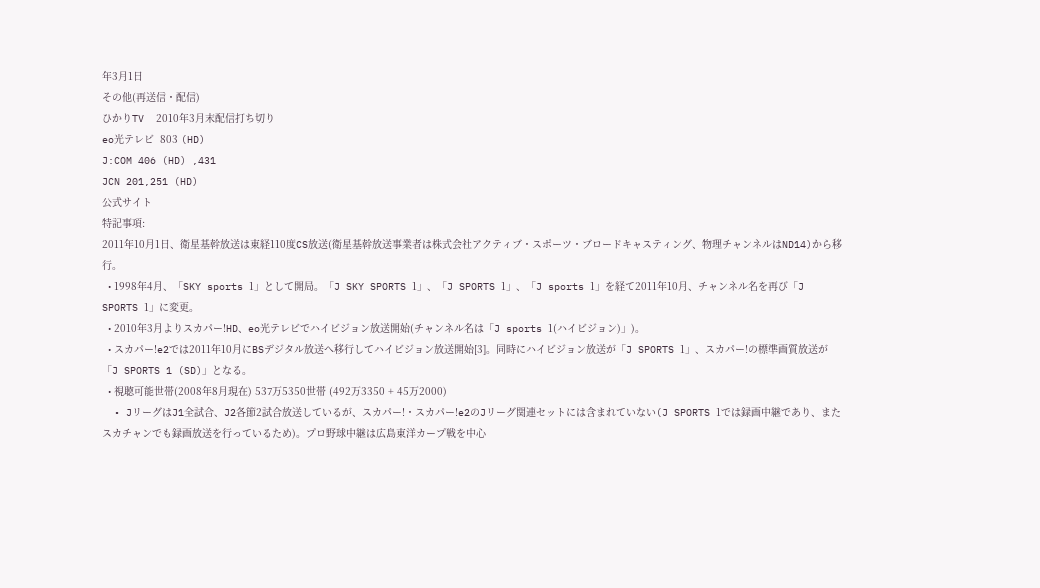年3月1日
その他(再送信・配信)
ひかりTV  2010年3月末配信打ち切り
eo光テレビ  803 (HD)
J:COM 406 (HD) ,431
JCN 201,251 (HD)
公式サイト
特記事項:
2011年10月1日、衛星基幹放送は東経110度CS放送(衛星基幹放送事業者は株式会社アクティブ・スポーツ・ブロードキャスティング、物理チャンネルはND14)から移行。
  • 1998年4月、「SKY sports 1」として開局。「J SKY SPORTS 1」、「J SPORTS 1」、「J sports 1」を経て2011年10月、チャンネル名を再び「J SPORTS 1」に変更。
  • 2010年3月よりスカパー!HD、eo光テレビでハイビジョン放送開始(チャンネル名は「J sports 1(ハイビジョン)」)。
  • スカパー!e2では2011年10月にBSデジタル放送へ移行してハイビジョン放送開始[3]。同時にハイビジョン放送が「J SPORTS 1」、スカパー!の標準画質放送が「J SPORTS 1 (SD)」となる。
  • 視聴可能世帯(2008年8月現在) 537万5350世帯 (492万3350 + 45万2000)
  • JリーグはJ1全試合、J2各節2試合放送しているが、スカパー!・スカパー!e2のJリーグ関連セットには含まれていない(J SPORTS 1では録画中継であり、またスカチャンでも録画放送を行っているため)。プロ野球中継は広島東洋カープ戦を中心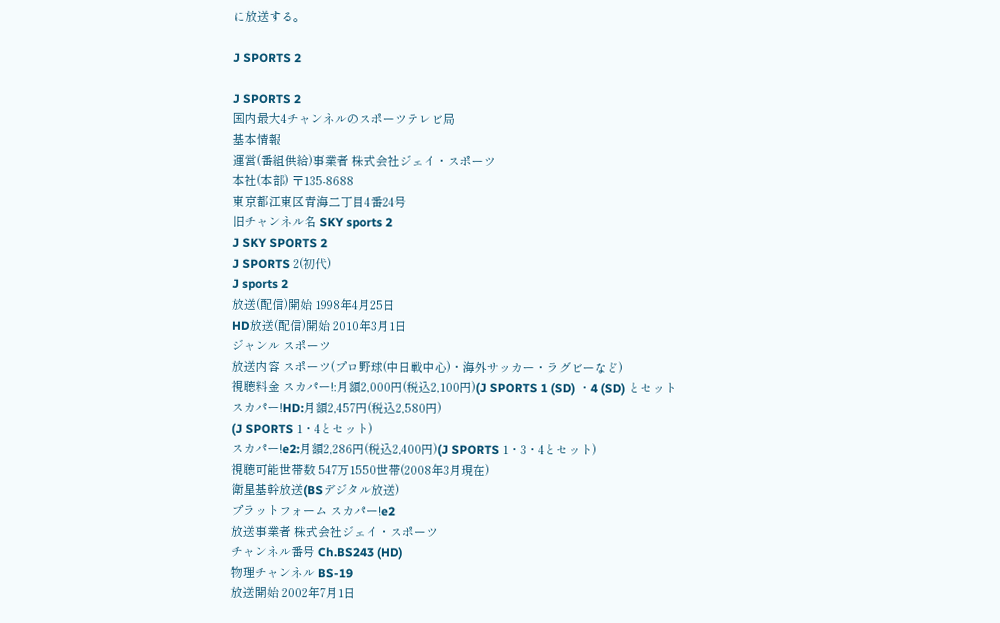に放送する。

J SPORTS 2

J SPORTS 2
国内最大4チャンネルのスポーツテレビ局
基本情報
運営(番組供給)事業者 株式会社ジェイ・スポーツ
本社(本部) 〒135-8688
東京都江東区青海二丁目4番24号
旧チャンネル名 SKY sports 2
J SKY SPORTS 2
J SPORTS 2(初代)
J sports 2
放送(配信)開始 1998年4月25日
HD放送(配信)開始 2010年3月1日
ジャンル スポーツ
放送内容 スポーツ(プロ野球(中日戦中心)・海外サッカー・ラグビーなど)
視聴料金 スカパー!:月額2,000円(税込2,100円)(J SPORTS 1 (SD) ・4 (SD) とセット
スカパー!HD:月額2,457円(税込2,580円)
(J SPORTS 1・4とセット)
スカパー!e2:月額2,286円(税込2,400円)(J SPORTS 1・3・4とセット)
視聴可能世帯数 547万1550世帯(2008年3月現在)
衛星基幹放送(BSデジタル放送)
プラットフォーム スカパー!e2
放送事業者 株式会社ジェイ・スポーツ
チャンネル番号 Ch.BS243 (HD)
物理チャンネル BS-19
放送開始 2002年7月1日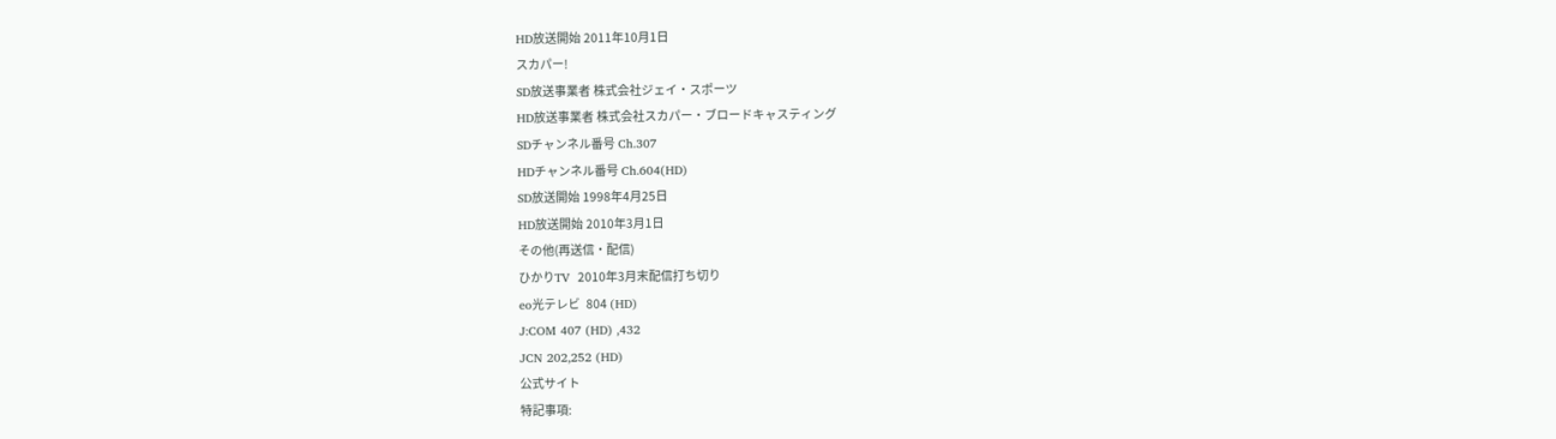HD放送開始 2011年10月1日
スカパー!
SD放送事業者 株式会社ジェイ・スポーツ
HD放送事業者 株式会社スカパー・ブロードキャスティング
SDチャンネル番号 Ch.307
HDチャンネル番号 Ch.604(HD)
SD放送開始 1998年4月25日
HD放送開始 2010年3月1日
その他(再送信・配信)
ひかりTV  2010年3月末配信打ち切り
eo光テレビ  804 (HD)
J:COM 407 (HD) ,432
JCN 202,252 (HD)
公式サイト
特記事項: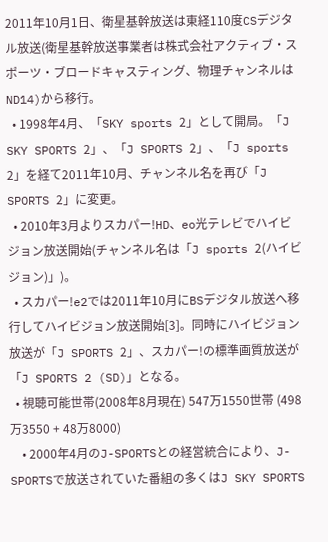2011年10月1日、衛星基幹放送は東経110度CSデジタル放送(衛星基幹放送事業者は株式会社アクティブ・スポーツ・ブロードキャスティング、物理チャンネルはND14)から移行。
  • 1998年4月、「SKY sports 2」として開局。「J SKY SPORTS 2」、「J SPORTS 2」、「J sports 2」を経て2011年10月、チャンネル名を再び「J SPORTS 2」に変更。
  • 2010年3月よりスカパー!HD、eo光テレビでハイビジョン放送開始(チャンネル名は「J sports 2(ハイビジョン)」)。
  • スカパー!e2では2011年10月にBSデジタル放送へ移行してハイビジョン放送開始[3]。同時にハイビジョン放送が「J SPORTS 2」、スカパー!の標準画質放送が「J SPORTS 2 (SD)」となる。
  • 視聴可能世帯(2008年8月現在) 547万1550世帯 (498万3550 + 48万8000)
    • 2000年4月のJ-SPORTSとの経営統合により、J-SPORTSで放送されていた番組の多くはJ SKY SPORTS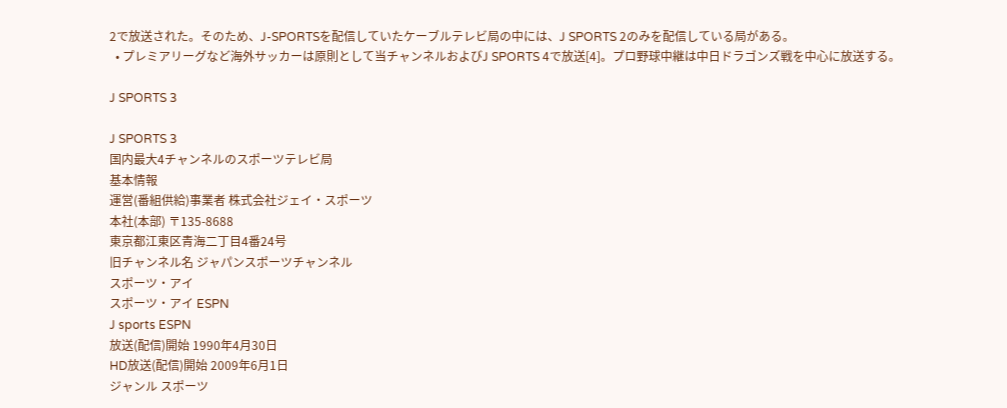2で放送された。そのため、J-SPORTSを配信していたケーブルテレビ局の中には、J SPORTS 2のみを配信している局がある。
  • プレミアリーグなど海外サッカーは原則として当チャンネルおよびJ SPORTS 4で放送[4]。プロ野球中継は中日ドラゴンズ戦を中心に放送する。

J SPORTS 3

J SPORTS 3
国内最大4チャンネルのスポーツテレビ局
基本情報
運営(番組供給)事業者 株式会社ジェイ・スポーツ
本社(本部) 〒135-8688
東京都江東区青海二丁目4番24号
旧チャンネル名 ジャパンスポーツチャンネル
スポーツ・アイ
スポーツ・アイ ESPN
J sports ESPN
放送(配信)開始 1990年4月30日
HD放送(配信)開始 2009年6月1日
ジャンル スポーツ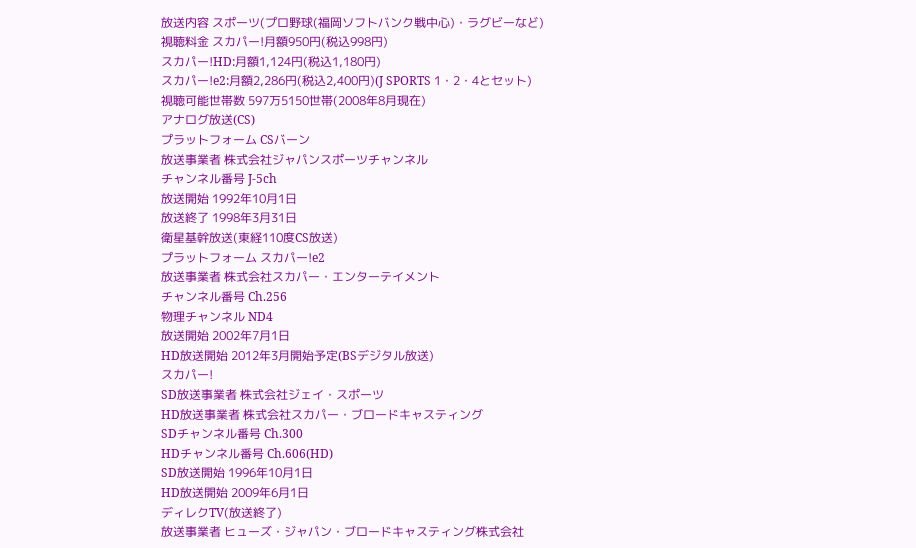放送内容 スポーツ(プロ野球(福岡ソフトバンク戦中心)・ラグビーなど)
視聴料金 スカパー!月額950円(税込998円)
スカパー!HD:月額1,124円(税込1,180円)
スカパー!e2:月額2,286円(税込2,400円)(J SPORTS 1・2・4とセット)
視聴可能世帯数 597万5150世帯(2008年8月現在)
アナログ放送(CS)
プラットフォーム CSバーン
放送事業者 株式会社ジャパンスポーツチャンネル
チャンネル番号 J-5ch
放送開始 1992年10月1日
放送終了 1998年3月31日
衛星基幹放送(東経110度CS放送)
プラットフォーム スカパー!e2
放送事業者 株式会社スカパー・エンターテイメント
チャンネル番号 Ch.256
物理チャンネル ND4
放送開始 2002年7月1日
HD放送開始 2012年3月開始予定(BSデジタル放送)
スカパー!
SD放送事業者 株式会社ジェイ・スポーツ
HD放送事業者 株式会社スカパー・ブロードキャスティング
SDチャンネル番号 Ch.300
HDチャンネル番号 Ch.606(HD)
SD放送開始 1996年10月1日
HD放送開始 2009年6月1日
ディレクTV(放送終了)
放送事業者 ヒューズ・ジャパン・ブロードキャスティング株式会社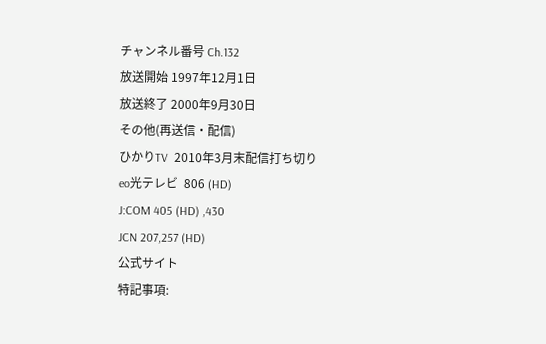チャンネル番号 Ch.132
放送開始 1997年12月1日
放送終了 2000年9月30日
その他(再送信・配信)
ひかりTV  2010年3月末配信打ち切り
eo光テレビ  806 (HD)
J:COM 405 (HD) ,430
JCN 207,257 (HD)
公式サイト
特記事項: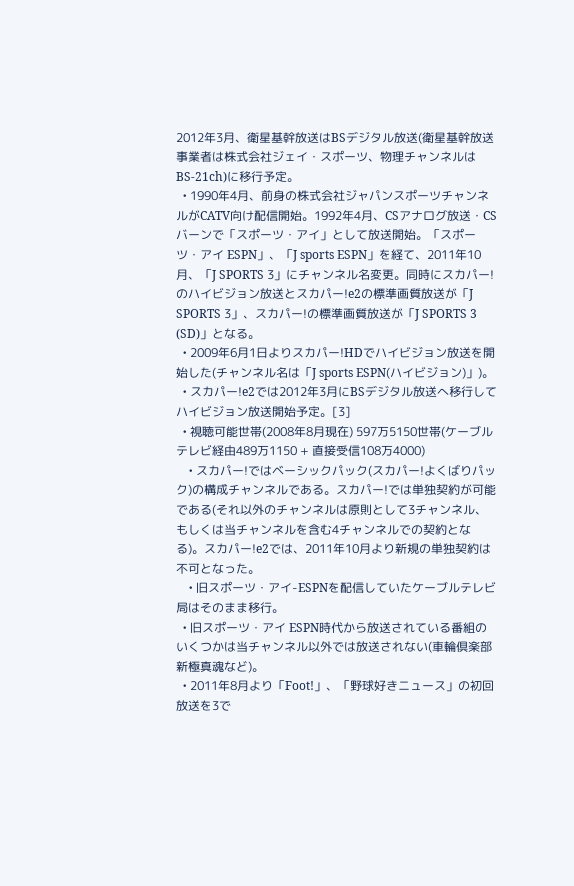2012年3月、衛星基幹放送はBSデジタル放送(衛星基幹放送事業者は株式会社ジェイ・スポーツ、物理チャンネルはBS-21ch)に移行予定。
  • 1990年4月、前身の株式会社ジャパンスポーツチャンネルがCATV向け配信開始。1992年4月、CSアナログ放送・CSバーンで「スポーツ・アイ」として放送開始。「スポーツ・アイ ESPN」、「J sports ESPN」を経て、2011年10月、「J SPORTS 3」にチャンネル名変更。同時にスカパー!のハイビジョン放送とスカパー!e2の標準画質放送が「J SPORTS 3」、スカパー!の標準画質放送が「J SPORTS 3 (SD)」となる。
  • 2009年6月1日よりスカパー!HDでハイビジョン放送を開始した(チャンネル名は「J sports ESPN(ハイビジョン)」)。
  • スカパー!e2では2012年3月にBSデジタル放送へ移行してハイビジョン放送開始予定。[3]
  • 視聴可能世帯(2008年8月現在) 597万5150世帯(ケーブルテレビ経由489万1150 + 直接受信108万4000)
    • スカパー!ではベーシックパック(スカパー!よくばりパック)の構成チャンネルである。スカパー!では単独契約が可能である(それ以外のチャンネルは原則として3チャンネル、もしくは当チャンネルを含む4チャンネルでの契約となる)。スカパー!e2では、2011年10月より新規の単独契約は不可となった。
    • 旧スポーツ・アイ-ESPNを配信していたケーブルテレビ局はそのまま移行。
  • 旧スポーツ・アイ ESPN時代から放送されている番組のいくつかは当チャンネル以外では放送されない(車輪倶楽部新極真魂など)。
  • 2011年8月より「Foot!」、「野球好きニュース」の初回放送を3で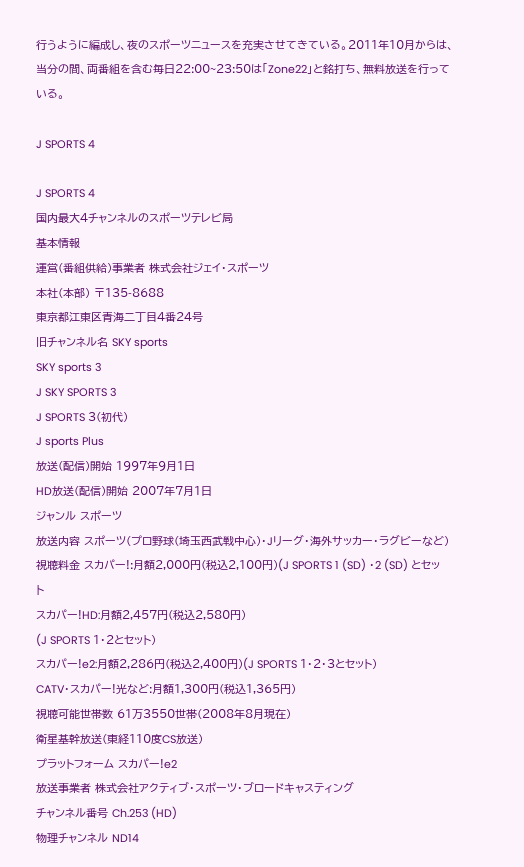行うように編成し、夜のスポーツニュースを充実させてきている。2011年10月からは、当分の間、両番組を含む毎日22:00~23:50は「Zone22」と銘打ち、無料放送を行っている。

J SPORTS 4

J SPORTS 4
国内最大4チャンネルのスポーツテレビ局
基本情報
運営(番組供給)事業者 株式会社ジェイ・スポーツ
本社(本部) 〒135-8688
東京都江東区青海二丁目4番24号
旧チャンネル名 SKY sports
SKY sports 3
J SKY SPORTS 3
J SPORTS 3(初代)
J sports Plus
放送(配信)開始 1997年9月1日
HD放送(配信)開始 2007年7月1日
ジャンル スポーツ
放送内容 スポーツ(プロ野球(埼玉西武戦中心)・Jリーグ・海外サッカー・ラグビーなど)
視聴料金 スカパー!:月額2,000円(税込2,100円)(J SPORTS 1 (SD) ・2 (SD) とセット
スカパー!HD:月額2,457円(税込2,580円)
(J SPORTS 1・2とセット)
スカパー!e2:月額2,286円(税込2,400円)(J SPORTS 1・2・3とセット)
CATV・スカパー!光など:月額1,300円(税込1,365円)
視聴可能世帯数 61万3550世帯(2008年8月現在)
衛星基幹放送(東経110度CS放送)
プラットフォーム スカパー!e2
放送事業者 株式会社アクティブ・スポーツ・ブロードキャスティング
チャンネル番号 Ch.253 (HD)
物理チャンネル ND14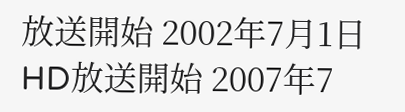放送開始 2002年7月1日
HD放送開始 2007年7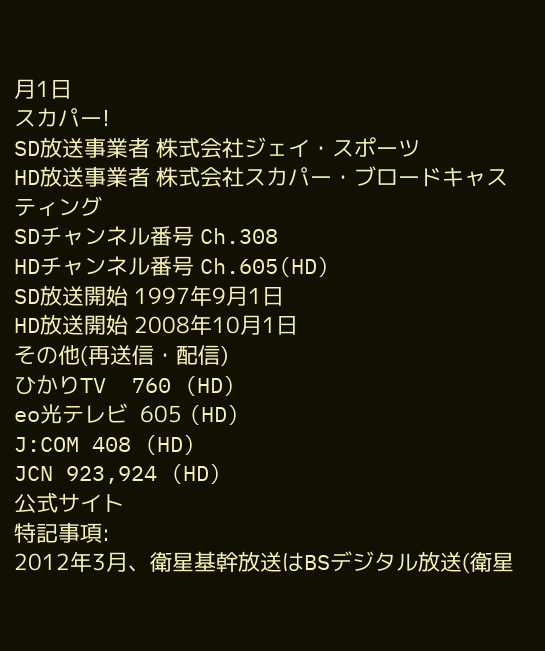月1日
スカパー!
SD放送事業者 株式会社ジェイ・スポーツ
HD放送事業者 株式会社スカパー・ブロードキャスティング
SDチャンネル番号 Ch.308
HDチャンネル番号 Ch.605(HD)
SD放送開始 1997年9月1日
HD放送開始 2008年10月1日
その他(再送信・配信)
ひかりTV  760 (HD)
eo光テレビ  605 (HD)
J:COM 408 (HD)
JCN 923,924 (HD)
公式サイト
特記事項:
2012年3月、衛星基幹放送はBSデジタル放送(衛星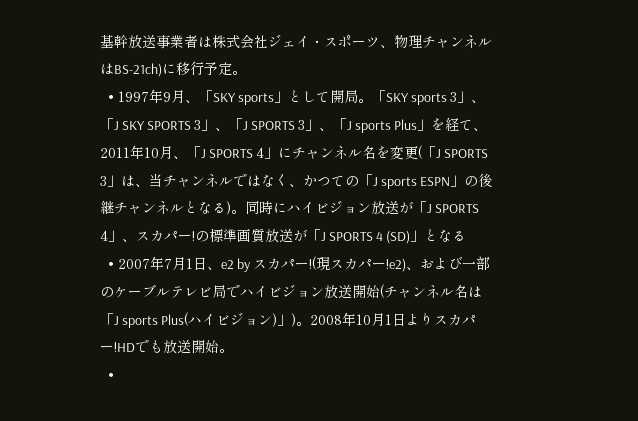基幹放送事業者は株式会社ジェイ・スポーツ、物理チャンネルはBS-21ch)に移行予定。
  • 1997年9月、「SKY sports」として開局。「SKY sports 3」、「J SKY SPORTS 3」、「J SPORTS 3」、「J sports Plus」を経て、2011年10月、「J SPORTS 4」にチャンネル名を変更(「J SPORTS 3」は、当チャンネルではなく、かつての「J sports ESPN」の後継チャンネルとなる)。同時にハイビジョン放送が「J SPORTS 4」、スカパー!の標準画質放送が「J SPORTS 4 (SD)」となる
  • 2007年7月1日、e2 by スカパー!(現スカパー!e2)、および一部のケーブルテレビ局でハイビジョン放送開始(チャンネル名は「J sports Plus(ハイビジョン)」)。2008年10月1日よりスカパー!HDでも放送開始。
  •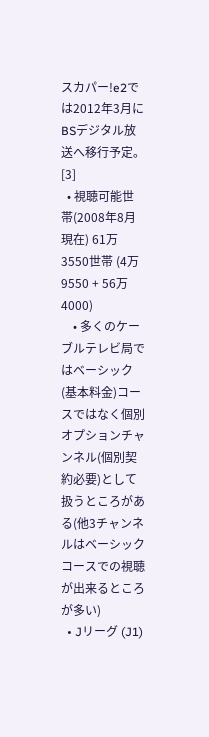スカパー!e2では2012年3月にBSデジタル放送へ移行予定。[3]
  • 視聴可能世帯(2008年8月現在) 61万3550世帯 (4万9550 + 56万4000)
    • 多くのケーブルテレビ局ではベーシック(基本料金)コースではなく個別オプションチャンネル(個別契約必要)として扱うところがある(他3チャンネルはベーシックコースでの視聴が出来るところが多い)
  • Jリーグ (J1)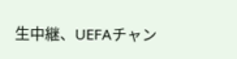生中継、UEFAチャン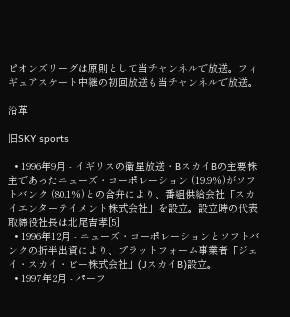ピオンズリーグは原則として当チャンネルで放送。フィギュアスケート中継の初回放送も当チャンネルで放送。

沿革

旧SKY sports

  • 1996年9月 - イギリスの衛星放送・BスカイBの主要株主であったニューズ・コーポレーション (19.9%)がソフトバンク (80.1%)との合弁により、番組供給会社「スカイエンターテイメント株式会社」を設立。設立時の代表取締役社長は北尾吉孝[5]
  • 1996年12月 - ニューズ・コーポレーションとソフトバンクの折半出資により、プラットフォーム事業者「ジェイ・スカイ・ビー株式会社」(JスカイB)設立。
  • 1997年2月 - パーフ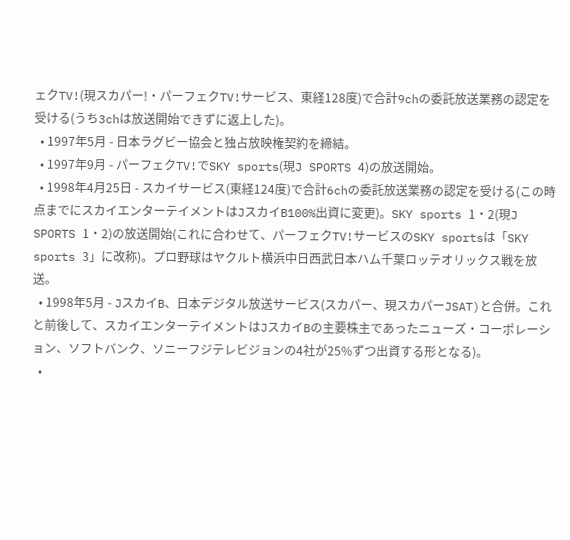ェクTV!(現スカパー!・パーフェクTV!サービス、東経128度)で合計9chの委託放送業務の認定を受ける(うち3chは放送開始できずに返上した)。
  • 1997年5月 - 日本ラグビー協会と独占放映権契約を締結。
  • 1997年9月 - パーフェクTV!でSKY sports(現J SPORTS 4)の放送開始。
  • 1998年4月25日 - スカイサービス(東経124度)で合計6chの委託放送業務の認定を受ける(この時点までにスカイエンターテイメントはJスカイB100%出資に変更)。SKY sports 1・2(現J SPORTS 1・2)の放送開始(これに合わせて、パーフェクTV!サービスのSKY sportsは「SKY sports 3」に改称)。プロ野球はヤクルト横浜中日西武日本ハム千葉ロッテオリックス戦を放送。
  • 1998年5月 - JスカイB、日本デジタル放送サービス(スカパー、現スカパーJSAT)と合併。これと前後して、スカイエンターテイメントはJスカイBの主要株主であったニューズ・コーポレーション、ソフトバンク、ソニーフジテレビジョンの4社が25%ずつ出資する形となる)。
  •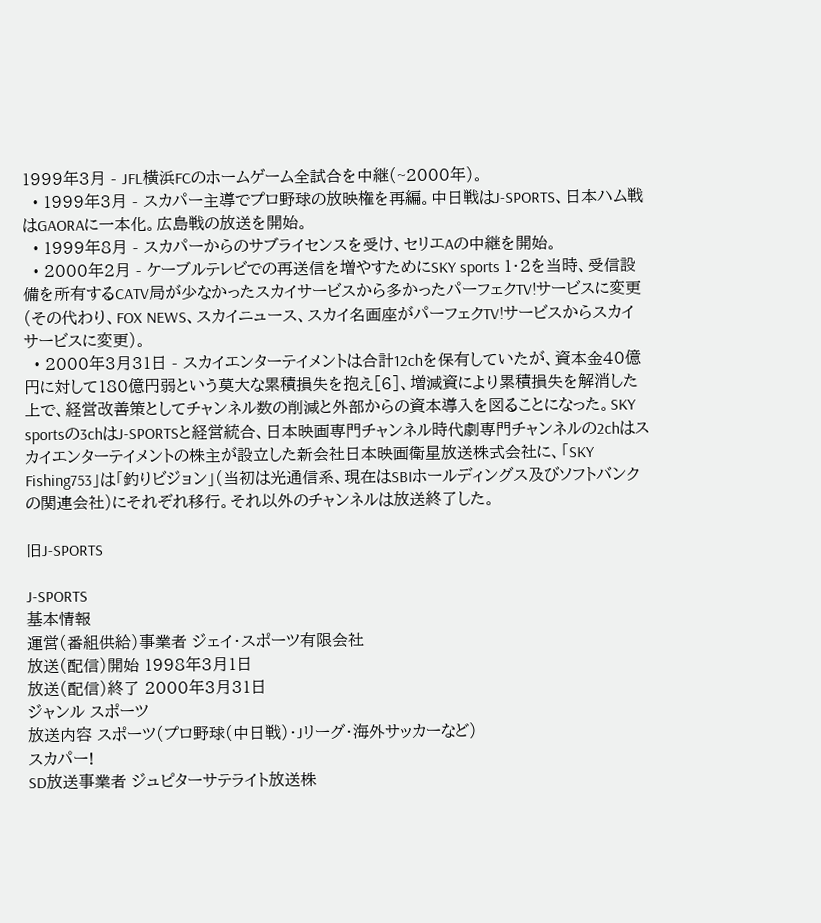1999年3月 - JFL横浜FCのホームゲーム全試合を中継(~2000年)。
  • 1999年3月 - スカパー主導でプロ野球の放映権を再編。中日戦はJ-SPORTS、日本ハム戦はGAORAに一本化。広島戦の放送を開始。
  • 1999年8月 - スカパーからのサブライセンスを受け、セリエAの中継を開始。
  • 2000年2月 - ケーブルテレビでの再送信を増やすためにSKY sports 1・2を当時、受信設備を所有するCATV局が少なかったスカイサービスから多かったパーフェクTV!サービスに変更(その代わり、FOX NEWS、スカイニュース、スカイ名画座がパーフェクTV!サービスからスカイサービスに変更)。
  • 2000年3月31日 - スカイエンターテイメントは合計12chを保有していたが、資本金40億円に対して180億円弱という莫大な累積損失を抱え[6]、増減資により累積損失を解消した上で、経営改善策としてチャンネル数の削減と外部からの資本導入を図ることになった。SKY sportsの3chはJ-SPORTSと経営統合、日本映画専門チャンネル時代劇専門チャンネルの2chはスカイエンターテイメントの株主が設立した新会社日本映画衛星放送株式会社に、「SKY Fishing753」は「釣りビジョン」(当初は光通信系、現在はSBIホールディングス及びソフトバンクの関連会社)にそれぞれ移行。それ以外のチャンネルは放送終了した。

旧J-SPORTS

J-SPORTS
基本情報
運営(番組供給)事業者 ジェイ・スポーツ有限会社
放送(配信)開始 1998年3月1日
放送(配信)終了 2000年3月31日
ジャンル スポーツ
放送内容 スポーツ(プロ野球(中日戦)・Jリーグ・海外サッカーなど)
スカパー!
SD放送事業者 ジュピターサテライト放送株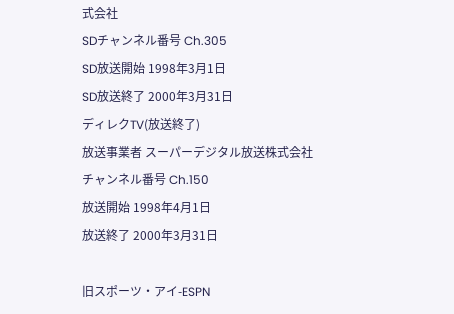式会社
SDチャンネル番号 Ch.305
SD放送開始 1998年3月1日
SD放送終了 2000年3月31日
ディレクTV(放送終了)
放送事業者 スーパーデジタル放送株式会社
チャンネル番号 Ch.150
放送開始 1998年4月1日
放送終了 2000年3月31日

旧スポーツ・アイ-ESPN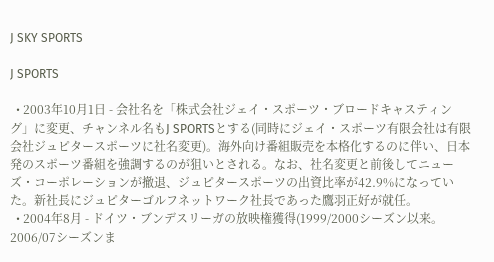J SKY SPORTS

J SPORTS

  • 2003年10月1日 - 会社名を「株式会社ジェイ・スポーツ・ブロードキャスティング」に変更、チャンネル名もJ SPORTSとする(同時にジェイ・スポーツ有限会社は有限会社ジュピタースポーツに社名変更)。海外向け番組販売を本格化するのに伴い、日本発のスポーツ番組を強調するのが狙いとされる。なお、社名変更と前後してニューズ・コーポレーションが撤退、ジュピタースポーツの出資比率が42.9%になっていた。新社長にジュピターゴルフネットワーク社長であった鷹羽正好が就任。
  • 2004年8月 - ドイツ・ブンデスリーガの放映権獲得(1999/2000シーズン以来。2006/07シーズンま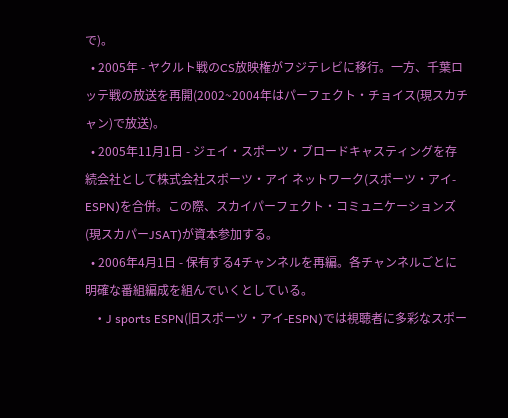で)。
  • 2005年 - ヤクルト戦のCS放映権がフジテレビに移行。一方、千葉ロッテ戦の放送を再開(2002~2004年はパーフェクト・チョイス(現スカチャン)で放送)。
  • 2005年11月1日 - ジェイ・スポーツ・ブロードキャスティングを存続会社として株式会社スポーツ・アイ ネットワーク(スポーツ・アイ-ESPN)を合併。この際、スカイパーフェクト・コミュニケーションズ(現スカパーJSAT)が資本参加する。
  • 2006年4月1日 - 保有する4チャンネルを再編。各チャンネルごとに明確な番組編成を組んでいくとしている。
    • J sports ESPN(旧スポーツ・アイ-ESPN)では視聴者に多彩なスポー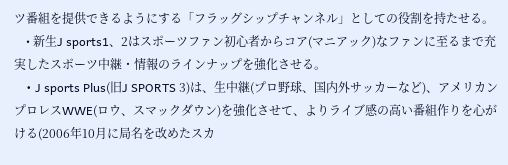ツ番組を提供できるようにする「フラッグシップチャンネル」としての役割を持たせる。
    • 新生J sports1、2はスポーツファン初心者からコア(マニアック)なファンに至るまで充実したスポーツ中継・情報のラインナップを強化させる。
    • J sports Plus(旧J SPORTS 3)は、生中継(プロ野球、国内外サッカーなど)、アメリカンプロレスWWE(ロウ、スマックダウン)を強化させて、よりライブ感の高い番組作りを心がける(2006年10月に局名を改めたスカ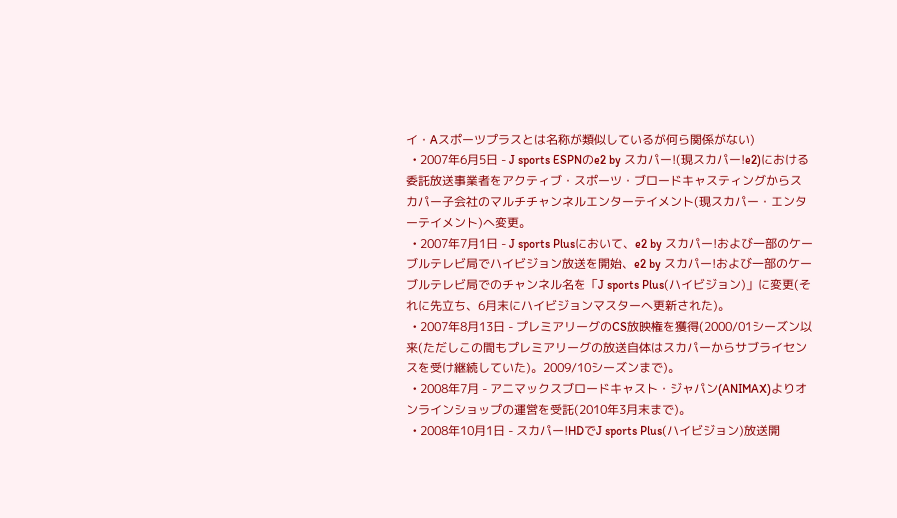イ・Aスポーツプラスとは名称が類似しているが何ら関係がない)
  • 2007年6月5日 - J sports ESPNのe2 by スカパー!(現スカパー!e2)における委託放送事業者をアクティブ・スポーツ・ブロードキャスティングからスカパー子会社のマルチチャンネルエンターテイメント(現スカパー・エンターテイメント)へ変更。
  • 2007年7月1日 - J sports Plusにおいて、e2 by スカパー!および一部のケーブルテレビ局でハイビジョン放送を開始、e2 by スカパー!および一部のケーブルテレビ局でのチャンネル名を「J sports Plus(ハイビジョン)」に変更(それに先立ち、6月末にハイビジョンマスターへ更新された)。
  • 2007年8月13日 - プレミアリーグのCS放映権を獲得(2000/01シーズン以来(ただしこの間もプレミアリーグの放送自体はスカパーからサブライセンスを受け継続していた)。2009/10シーズンまで)。
  • 2008年7月 - アニマックスブロードキャスト・ジャパン(ANIMAX)よりオンラインショップの運営を受託(2010年3月末まで)。
  • 2008年10月1日 - スカパー!HDでJ sports Plus(ハイビジョン)放送開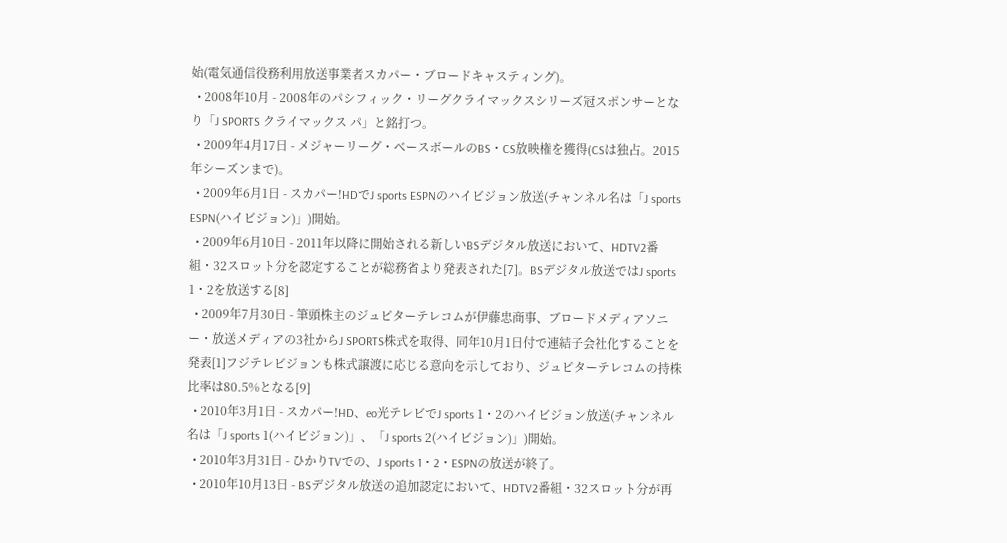始(電気通信役務利用放送事業者スカパー・ブロードキャスティング)。
  • 2008年10月 - 2008年のパシフィック・リーグクライマックスシリーズ冠スポンサーとなり「J SPORTS クライマックス パ」と銘打つ。
  • 2009年4月17日 - メジャーリーグ・ベースボールのBS・CS放映権を獲得(CSは独占。2015年シーズンまで)。
  • 2009年6月1日 - スカパー!HDでJ sports ESPNのハイビジョン放送(チャンネル名は「J sports ESPN(ハイビジョン)」)開始。
  • 2009年6月10日 - 2011年以降に開始される新しいBSデジタル放送において、HDTV2番組・32スロット分を認定することが総務省より発表された[7]。BSデジタル放送ではJ sports 1・2を放送する[8]
  • 2009年7月30日 - 筆頭株主のジュピターテレコムが伊藤忠商事、ブロードメディアソニー・放送メディアの3社からJ SPORTS株式を取得、同年10月1日付で連結子会社化することを発表[1]フジテレビジョンも株式譲渡に応じる意向を示しており、ジュピターテレコムの持株比率は80.5%となる[9]
  • 2010年3月1日 - スカパー!HD、eo光テレビでJ sports 1・2のハイビジョン放送(チャンネル名は「J sports 1(ハイビジョン)」、「J sports 2(ハイビジョン)」)開始。
  • 2010年3月31日 - ひかりTVでの、J sports 1・2・ESPNの放送が終了。
  • 2010年10月13日 - BSデジタル放送の追加認定において、HDTV2番組・32スロット分が再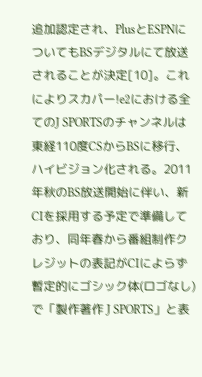追加認定され、PlusとESPNについてもBSデジタルにて放送されることが決定[10]。これによりスカパー!e2における全てのJ SPORTSのチャンネルは東経110度CSからBSに移行、ハイビジョン化される。2011年秋のBS放送開始に伴い、新CIを採用する予定で準備しており、同年春から番組制作クレジットの表記がCIによらず暫定的にゴシック体(ロゴなし)で「製作著作 J SPORTS」と表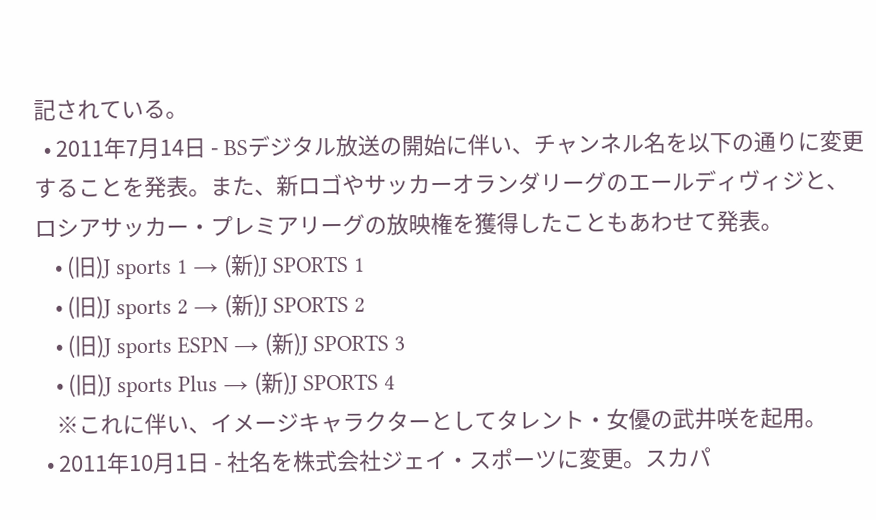記されている。
  • 2011年7月14日 - BSデジタル放送の開始に伴い、チャンネル名を以下の通りに変更することを発表。また、新ロゴやサッカーオランダリーグのエールディヴィジと、ロシアサッカー・プレミアリーグの放映権を獲得したこともあわせて発表。
    • (旧)J sports 1 → (新)J SPORTS 1
    • (旧)J sports 2 → (新)J SPORTS 2
    • (旧)J sports ESPN → (新)J SPORTS 3
    • (旧)J sports Plus → (新)J SPORTS 4
    ※これに伴い、イメージキャラクターとしてタレント・女優の武井咲を起用。
  • 2011年10月1日 - 社名を株式会社ジェイ・スポーツに変更。スカパ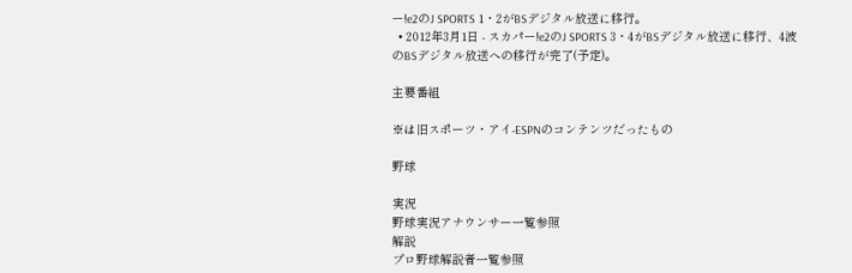ー!e2のJ SPORTS 1・2がBSデジタル放送に移行。
  • 2012年3月1日 - スカパー!e2のJ SPORTS 3・4がBSデジタル放送に移行、4波のBSデジタル放送への移行が完了(予定)。

主要番組

※は旧スポーツ・アイ-ESPNのコンテンツだったもの

野球

実況
野球実況アナウンサー一覧参照
解説
プロ野球解説者一覧参照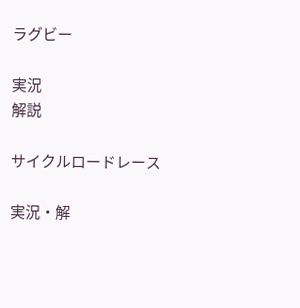ラグビー

実況
解説

サイクルロードレース

実況・解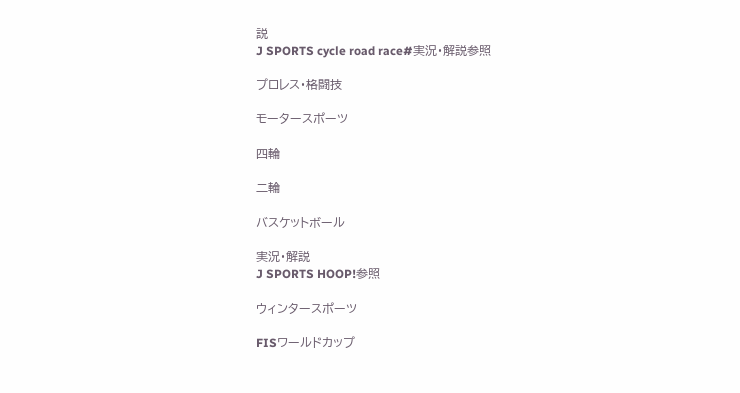説
J SPORTS cycle road race#実況・解説参照

プロレス・格闘技

モータースポーツ

四輪

二輪

バスケットボール

実況・解説
J SPORTS HOOP!参照

ウィンタースポーツ

FISワールドカップ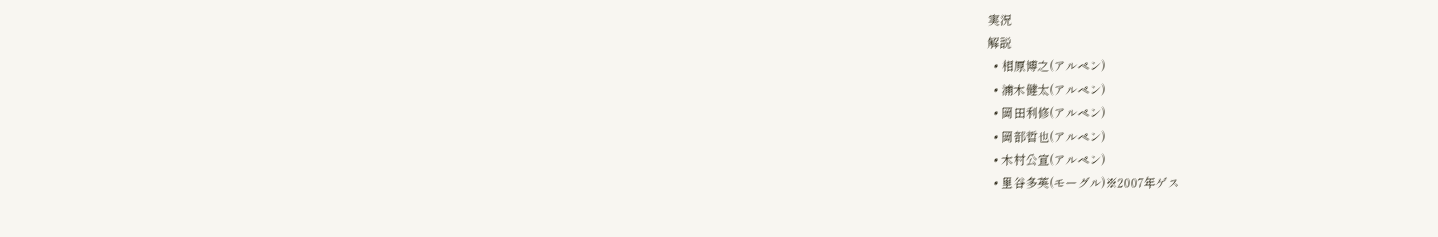実況
解説
  • 相原博之(アルペン)
  • 浦木健太(アルペン)
  • 岡田利修(アルペン)
  • 岡部哲也(アルペン)
  • 木村公宣(アルペン)
  • 里谷多英(モーグル)※2007年ゲス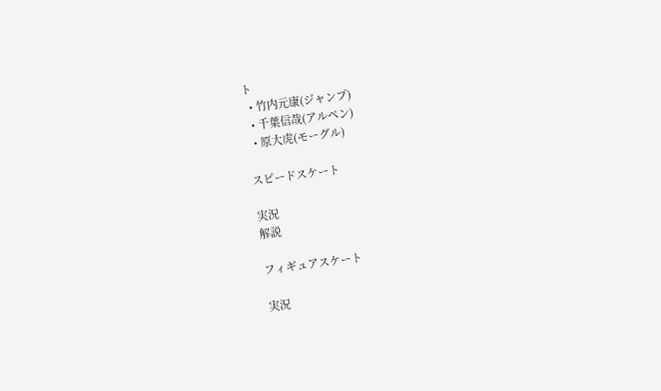ト
  • 竹内元康(ジャンプ)
  • 千葉信哉(アルペン)
  • 原大虎(モーグル)

スピードスケート

実況
解説

フィギュアスケート

実況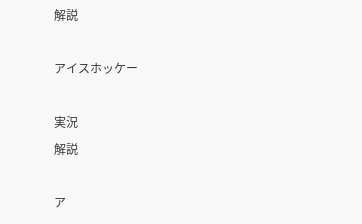解説

アイスホッケー

実況
解説

ア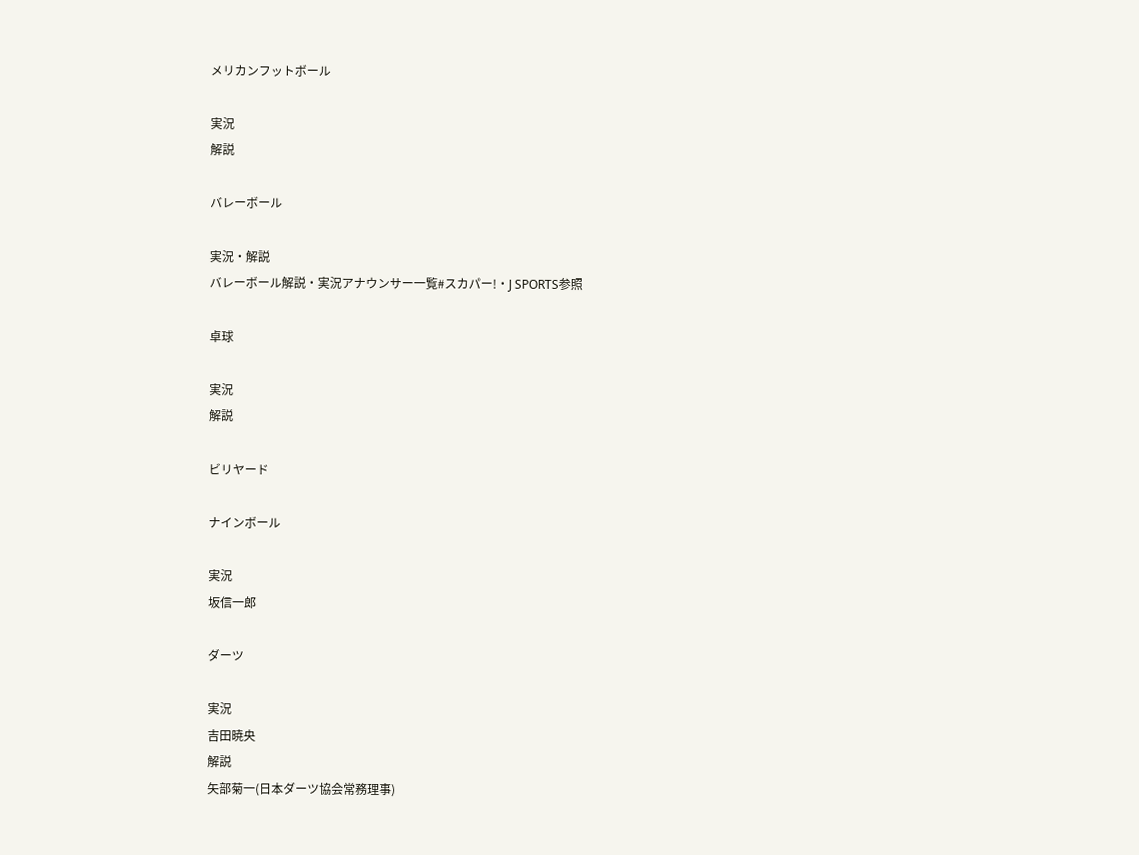メリカンフットボール

実況
解説

バレーボール

実況・解説
バレーボール解説・実況アナウンサー一覧#スカパー!・J SPORTS参照

卓球

実況
解説

ビリヤード

ナインボール

実況
坂信一郎

ダーツ

実況
吉田暁央
解説
矢部菊一(日本ダーツ協会常務理事)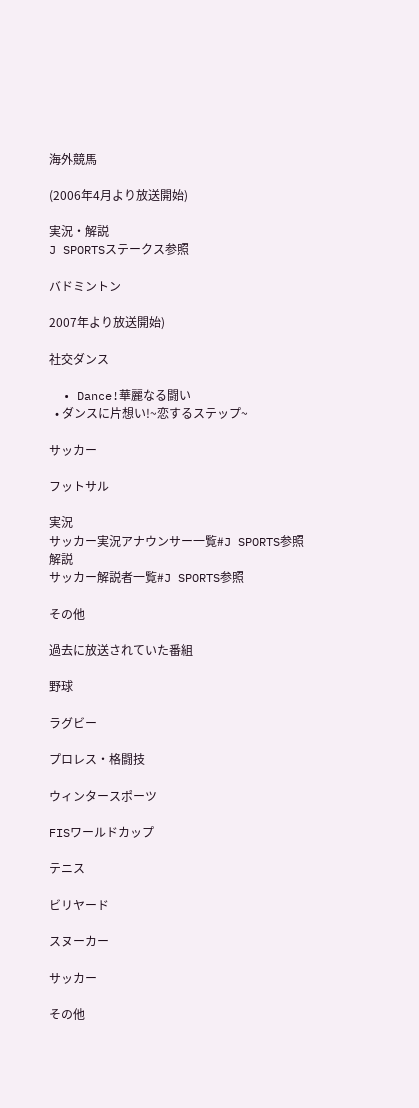海外競馬

(2006年4月より放送開始)

実況・解説
J SPORTSステークス参照

バドミントン

2007年より放送開始)

社交ダンス

  • Dance!華麗なる闘い
  • ダンスに片想い!~恋するステップ~

サッカー

フットサル

実況
サッカー実況アナウンサー一覧#J SPORTS参照
解説
サッカー解説者一覧#J SPORTS参照

その他

過去に放送されていた番組

野球

ラグビー

プロレス・格闘技

ウィンタースポーツ

FISワールドカップ

テニス

ビリヤード

スヌーカー

サッカー

その他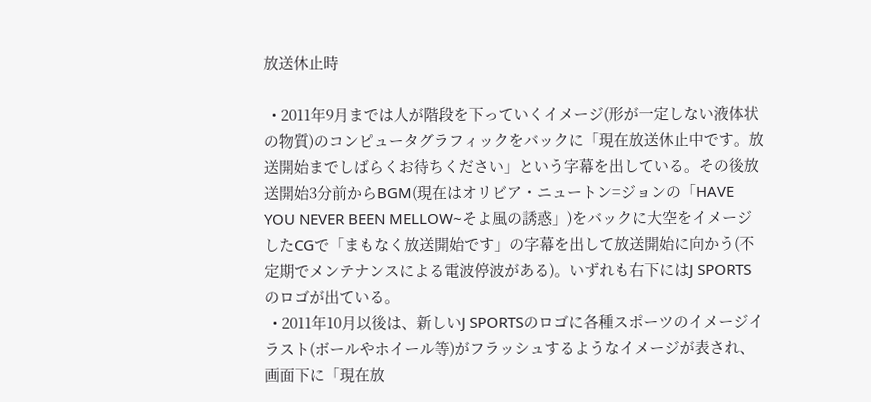放送休止時

  • 2011年9月までは人が階段を下っていくイメージ(形が一定しない液体状の物質)のコンピュータグラフィックをバックに「現在放送休止中です。放送開始までしばらくお待ちください」という字幕を出している。その後放送開始3分前からBGM(現在はオリビア・ニュートン=ジョンの「HAVE YOU NEVER BEEN MELLOW~そよ風の誘惑」)をバックに大空をイメージしたCGで「まもなく放送開始です」の字幕を出して放送開始に向かう(不定期でメンテナンスによる電波停波がある)。いずれも右下にはJ SPORTSのロゴが出ている。
  • 2011年10月以後は、新しいJ SPORTSのロゴに各種スポーツのイメージイラスト(ボールやホイール等)がフラッシュするようなイメージが表され、画面下に「現在放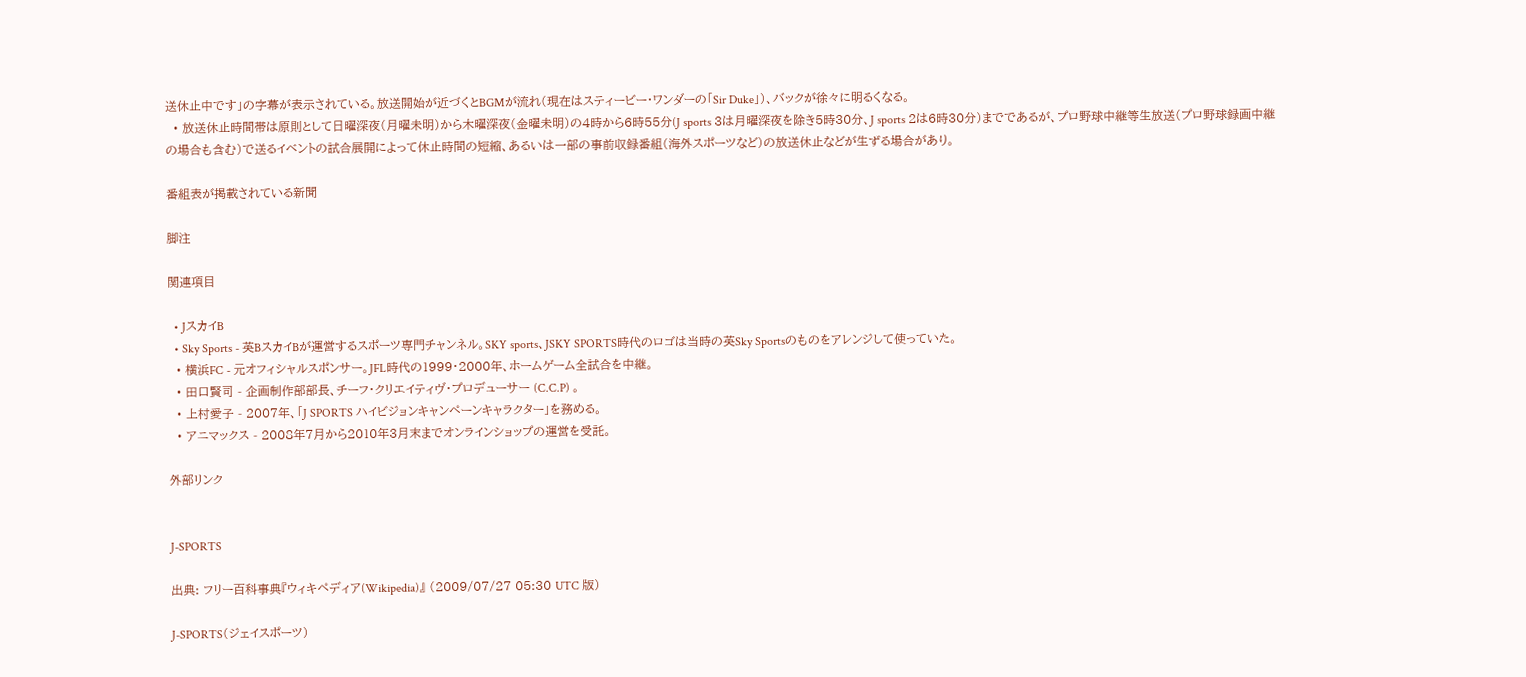送休止中です」の字幕が表示されている。放送開始が近づくとBGMが流れ(現在はスティービー・ワンダーの「Sir Duke」)、バックが徐々に明るくなる。
  • 放送休止時間帯は原則として日曜深夜(月曜未明)から木曜深夜(金曜未明)の4時から6時55分(J sports 3は月曜深夜を除き5時30分、J sports 2は6時30分)までであるが、プロ野球中継等生放送(プロ野球録画中継の場合も含む)で送るイベントの試合展開によって休止時間の短縮、あるいは一部の事前収録番組(海外スポーツなど)の放送休止などが生ずる場合があり。

番組表が掲載されている新聞

脚注

関連項目

  • JスカイB
  • Sky Sports - 英BスカイBが運営するスポーツ専門チャンネル。SKY sports、JSKY SPORTS時代のロゴは当時の英Sky Sportsのものをアレンジして使っていた。
  • 横浜FC - 元オフィシャルスポンサー。JFL時代の1999・2000年、ホームゲーム全試合を中継。
  • 田口賢司 - 企画制作部部長、チーフ・クリエイティヴ・プロデューサー (C.C.P) 。
  • 上村愛子 - 2007年、「J SPORTS ハイビジョンキャンペーンキャラクター」を務める。
  • アニマックス - 2008年7月から2010年3月末までオンラインショップの運営を受託。

外部リンク


J-SPORTS

出典: フリー百科事典『ウィキペディア(Wikipedia)』 (2009/07/27 05:30 UTC 版)

J-SPORTS(ジェイスポーツ)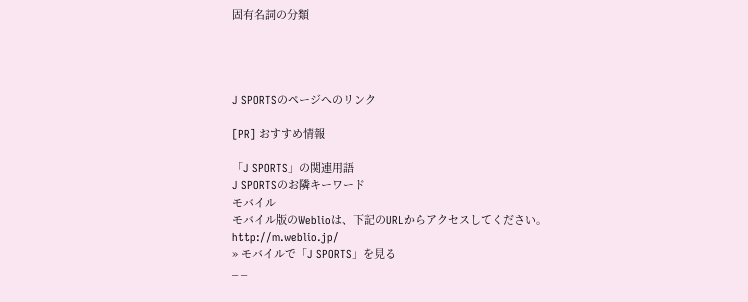固有名詞の分類




J SPORTSのページへのリンク

[PR] おすすめ情報

「J SPORTS」の関連用語
J SPORTSのお隣キーワード
モバイル
モバイル版のWeblioは、下記のURLからアクセスしてください。
http://m.weblio.jp/
» モバイルで「J SPORTS」を見る
_ _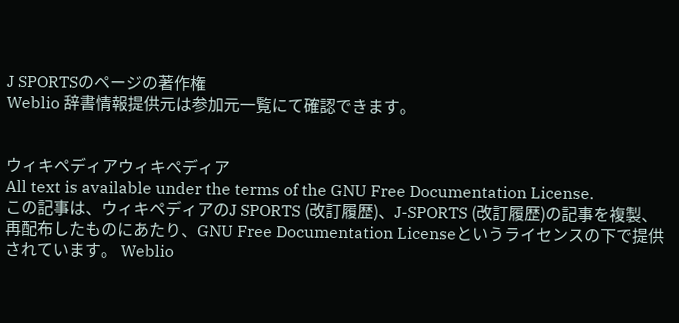J SPORTSのページの著作権
Weblio 辞書情報提供元は参加元一覧にて確認できます。


ウィキペディアウィキペディア
All text is available under the terms of the GNU Free Documentation License.
この記事は、ウィキペディアのJ SPORTS (改訂履歴)、J-SPORTS (改訂履歴)の記事を複製、再配布したものにあたり、GNU Free Documentation Licenseというライセンスの下で提供されています。 Weblio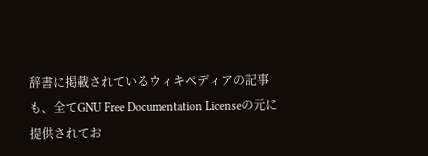辞書に掲載されているウィキペディアの記事も、全てGNU Free Documentation Licenseの元に提供されてお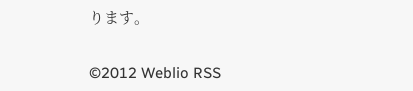ります。

©2012 Weblio RSS